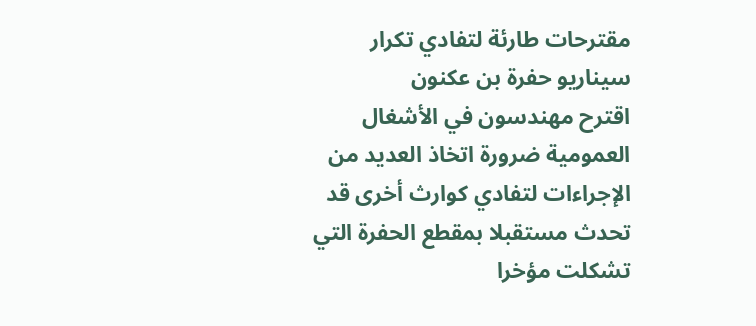مقترحات طارئة لتفادي تكرار سيناريو حفرة بن عكنون
اقترح مهندسون في الأشغال العمومية ضرورة اتخاذ العديد من الإجراءات لتفادي كوارث أخرى قد تحدث مستقبلا بمقطع الحفرة التي تشكلت مؤخرا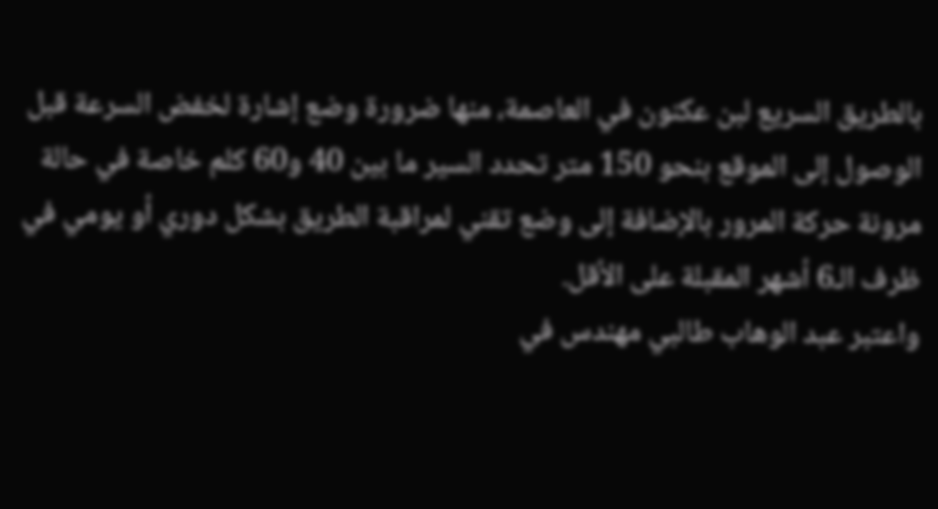بالطريق السريع لبن عكنون في العاصمة، منها ضرورة وضع إشارة لخفض السرعة قبل الوصول إلى الموقع بنحو 150 متر تحدد السير ما بين 40 و60 كلم خاصة في حالة مرونة حركة المرور بالإضافة إلى وضع تقني لمراقبة الطريق بشكل دوري أو يومي في ظرف الـ6 أشهر المقبلة على الأقل.
واعتبر عبد الوهاب طالبي مهندس في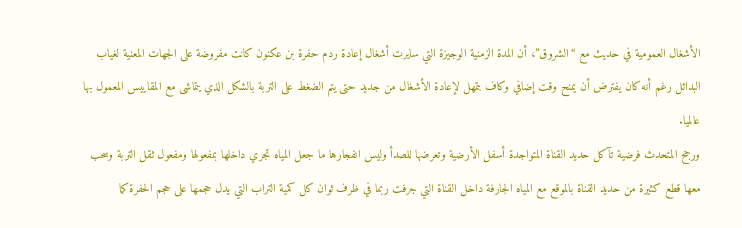الأشغال العمومية في حديث مع “الشروق”، أن المدة الزمنية الوجيزة التي سايرت أشغال إعادة ردم حفرة بن عكنون كانت مفروضة على الجهات المعنية لغياب البدائل رغم أنه كان يفترض أن يمنح وقت إضافي وكاف بتمهل لإعادة الأشغال من جديد حتى يتم الضغط على التربة بالشكل الذي يتماشى مع المقاييس المعمول بها عالميا.
ورجح المتحدث فرضية تآكل حديد القناة المتواجدة أسفل الأرضية وتعرضها للصدأ وليس انفجارها ما جعل المياه تجري داخلها بمفعولها ومفعول ثقل التربة وسحب معها قطع كثيرة من حديد القناة بالموقع مع المياه الجارفة داخل القناة التي جرفت ربما في ظرف ثوان كل كمية التراب التي يدل حجمها على حجم الحفرة كما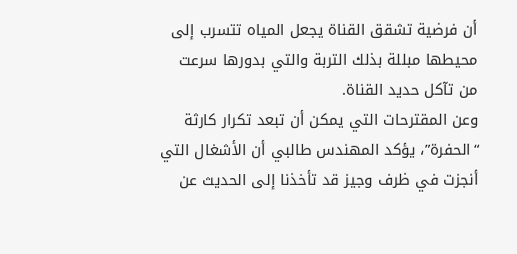أن فرضية تشقق القناة يجعل المياه تتسرب إلى محيطها مبللة بذلك التربة والتي بدورها سرعت من تآكل حديد القناة.
وعن المقترحات التي يمكن أن تبعد تكرار كارثة “الحفرة”، يؤكد المهندس طالبي أن الأشغال التي أنجزت في ظرف وجيز قد تأخذنا إلى الحديث عن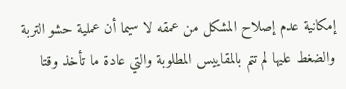إمكانية عدم إصلاح المشكل من عمقه لا سيما أن عملية حشو التربة والضغط عليها لم تتم بالمقاييس المطلوبة والتي عادة ما تأخذ وقتا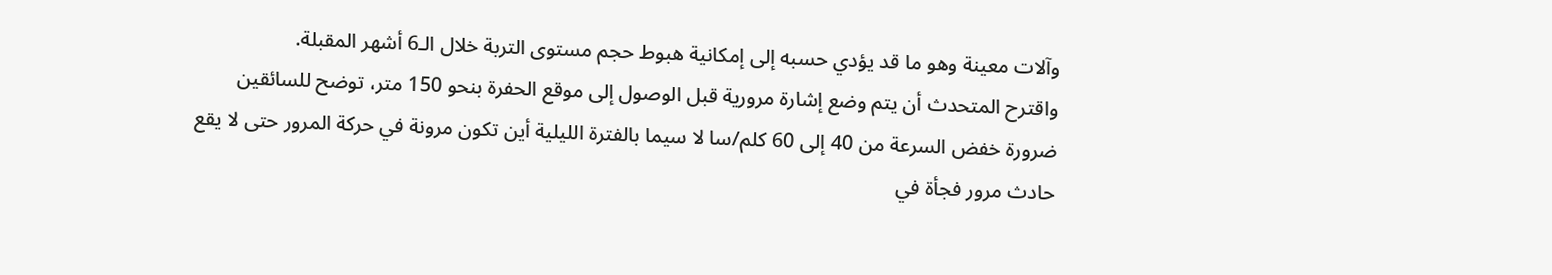وآلات معينة وهو ما قد يؤدي حسبه إلى إمكانية هبوط حجم مستوى التربة خلال الـ6 أشهر المقبلة.
واقترح المتحدث أن يتم وضع إشارة مرورية قبل الوصول إلى موقع الحفرة بنحو 150 متر، توضح للسائقين ضرورة خفض السرعة من 40 إلى 60 كلم/سا لا سيما بالفترة الليلية أين تكون مرونة في حركة المرور حتى لا يقع حادث مرور فجأة في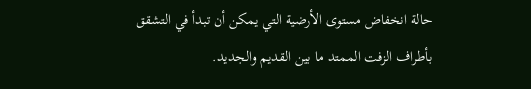حالة انخفاض مستوى الأرضية التي يمكن أن تبدأ في التشقق بأطراف الزفت الممتد ما بين القديم والجديد.